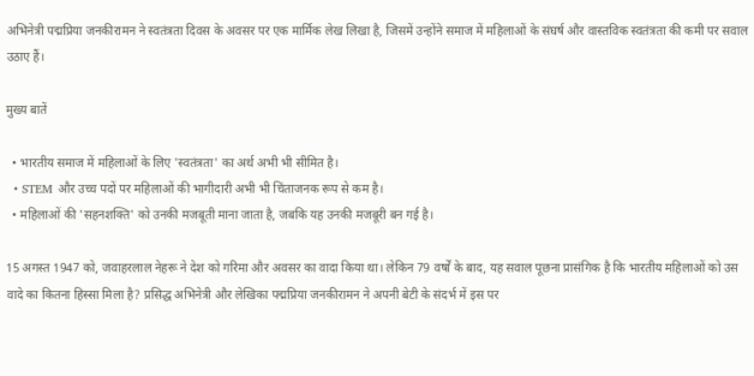अभिनेत्री पद्मप्रिया जनकीरामन ने स्वतंत्रता दिवस के अवसर पर एक मार्मिक लेख लिखा है, जिसमें उन्होंने समाज में महिलाओं के संघर्ष और वास्तविक स्वतंत्रता की कमी पर सवाल उठाए हैं।

मुख्य बातें

  • भारतीय समाज में महिलाओं के लिए 'स्वतंत्रता' का अर्थ अभी भी सीमित है।
  • STEM और उच्च पदों पर महिलाओं की भागीदारी अभी भी चिंताजनक रूप से कम है।
  • महिलाओं की 'सहनशक्ति' को उनकी मजबूती माना जाता है, जबकि यह उनकी मजबूरी बन गई है।

15 अगस्त 1947 को, जवाहरलाल नेहरू ने देश को गरिमा और अवसर का वादा किया था। लेकिन 79 वर्षों के बाद, यह सवाल पूछना प्रासंगिक है कि भारतीय महिलाओं को उस वादे का कितना हिस्सा मिला है? प्रसिद्ध अभिनेत्री और लेखिका पद्मप्रिया जनकीरामन ने अपनी बेटी के संदर्भ में इस पर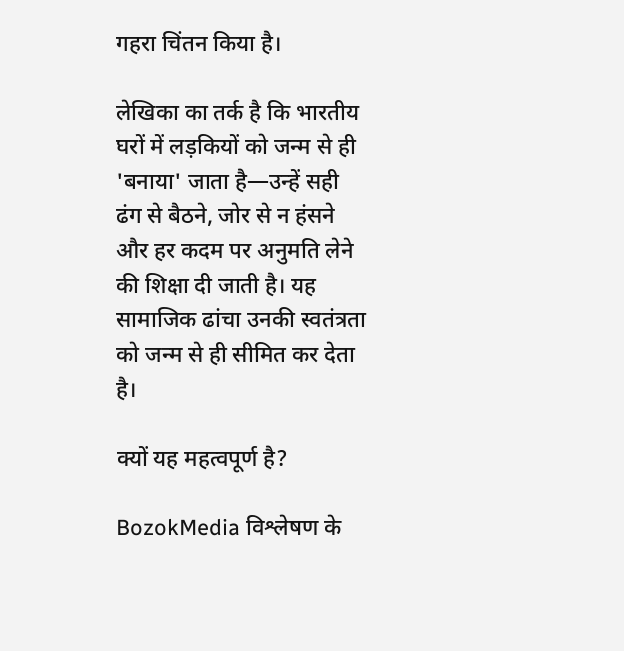गहरा चिंतन किया है।

लेखिका का तर्क है कि भारतीय घरों में लड़कियों को जन्म से ही 'बनाया' जाता है—उन्हें सही ढंग से बैठने, जोर से न हंसने और हर कदम पर अनुमति लेने की शिक्षा दी जाती है। यह सामाजिक ढांचा उनकी स्वतंत्रता को जन्म से ही सीमित कर देता है।

क्यों यह महत्वपूर्ण है?

BozokMedia विश्लेषण के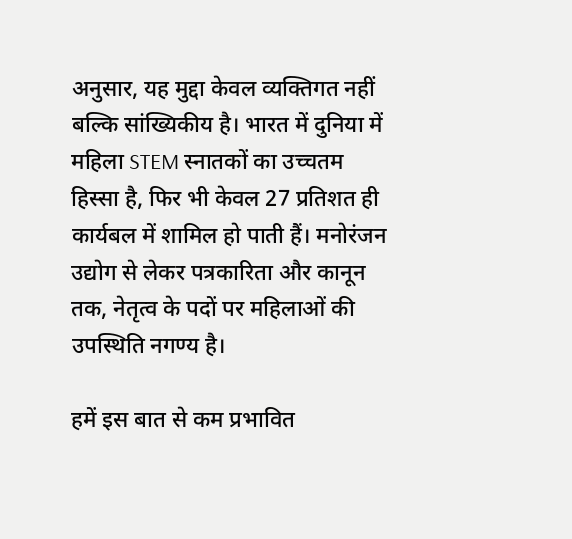अनुसार, यह मुद्दा केवल व्यक्तिगत नहीं बल्कि सांख्यिकीय है। भारत में दुनिया में महिला STEM स्नातकों का उच्चतम हिस्सा है, फिर भी केवल 27 प्रतिशत ही कार्यबल में शामिल हो पाती हैं। मनोरंजन उद्योग से लेकर पत्रकारिता और कानून तक, नेतृत्व के पदों पर महिलाओं की उपस्थिति नगण्य है।

हमें इस बात से कम प्रभावित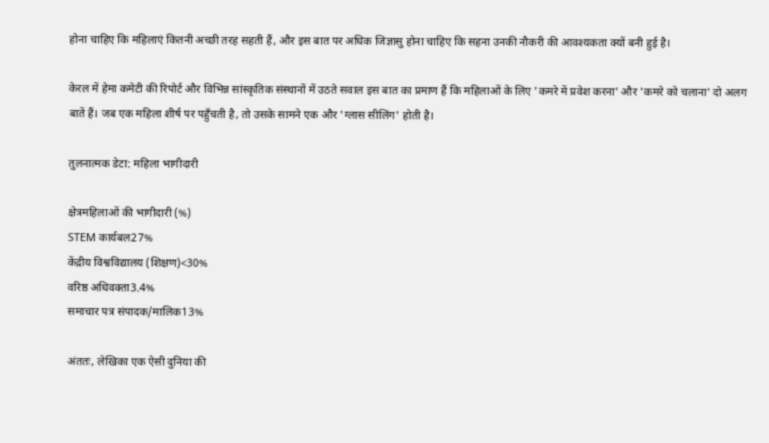होना चाहिए कि महिलाएं कितनी अच्छी तरह सहती हैं, और इस बात पर अधिक जिज्ञासु होना चाहिए कि सहना उनकी नौकरी की आवश्यकता क्यों बनी हुई है।

केरल में हेमा कमेटी की रिपोर्ट और विभिन्न सांस्कृतिक संस्थानों में उठते सवाल इस बात का प्रमाण हैं कि महिलाओं के लिए 'कमरे में प्रवेश करना' और 'कमरे को चलाना' दो अलग बातें हैं। जब एक महिला शीर्ष पर पहुँचती है, तो उसके सामने एक और 'ग्लास सीलिंग' होती है।

तुलनात्मक डेटा: महिला भागीदारी

क्षेत्रमहिलाओं की भागीदारी (%)
STEM कार्यबल27%
केंद्रीय विश्वविद्यालय (शिक्षण)<30%
वरिष्ठ अधिवक्ता3.4%
समाचार पत्र संपादक/मालिक13%

अंततः, लेखिका एक ऐसी दुनिया की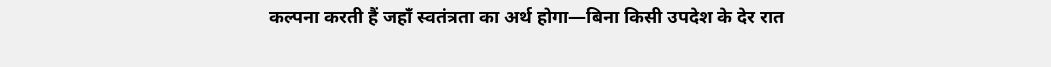कल्पना करती हैं जहाँ स्वतंत्रता का अर्थ होगा—बिना किसी उपदेश के देर रात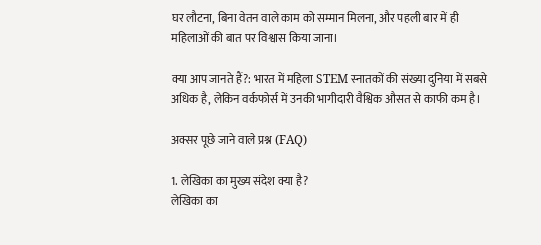घर लौटना, बिना वेतन वाले काम को सम्मान मिलना, और पहली बार में ही महिलाओं की बात पर विश्वास किया जाना।

क्या आप जानते हैं?: भारत में महिला STEM स्नातकों की संख्या दुनिया में सबसे अधिक है, लेकिन वर्कफोर्स में उनकी भागीदारी वैश्विक औसत से काफी कम है।

अक्सर पूछे जाने वाले प्रश्न (FAQ)

1. लेखिका का मुख्य संदेश क्या है?
लेखिका का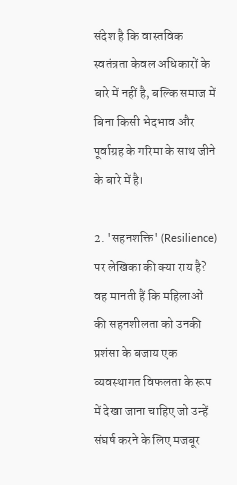संदेश है कि वास्तविक स्वतंत्रता केवल अधिकारों के बारे में नहीं है, बल्कि समाज में बिना किसी भेदभाव और पूर्वाग्रह के गरिमा के साथ जीने के बारे में है।

2. 'सहनशक्ति' (Resilience) पर लेखिका की क्या राय है?
वह मानती हैं कि महिलाओं की सहनशीलता को उनकी प्रशंसा के बजाय एक व्यवस्थागत विफलता के रूप में देखा जाना चाहिए जो उन्हें संघर्ष करने के लिए मजबूर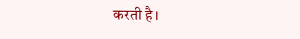करती है।